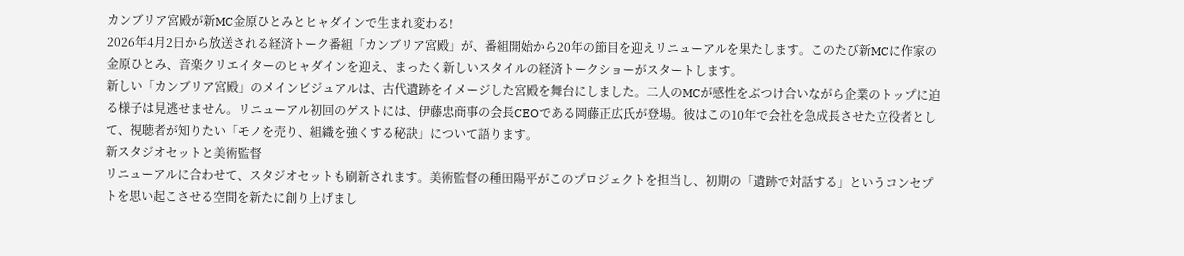カンブリア宮殿が新MC金原ひとみとヒャダインで生まれ変わる!
2026年4月2日から放送される経済トーク番組「カンブリア宮殿」が、番組開始から20年の節目を迎えリニューアルを果たします。このたび新MCに作家の金原ひとみ、音楽クリエイターのヒャダインを迎え、まったく新しいスタイルの経済トークショーがスタートします。
新しい「カンブリア宮殿」のメインビジュアルは、古代遺跡をイメージした宮殿を舞台にしました。二人のMCが感性をぶつけ合いながら企業のトップに迫る様子は見逃せません。リニューアル初回のゲストには、伊藤忠商事の会長CEOである岡藤正広氏が登場。彼はこの10年で会社を急成長させた立役者として、視聴者が知りたい「モノを売り、組織を強くする秘訣」について語ります。
新スタジオセットと美術監督
リニューアルに合わせて、スタジオセットも刷新されます。美術監督の種田陽平がこのプロジェクトを担当し、初期の「遺跡で対話する」というコンセプトを思い起こさせる空間を新たに創り上げまし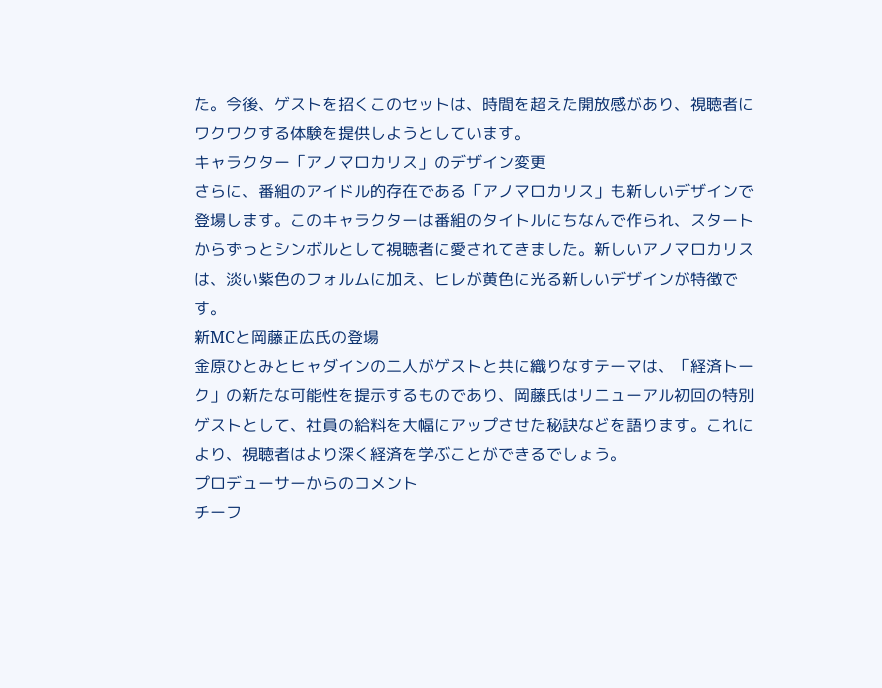た。今後、ゲストを招くこのセットは、時間を超えた開放感があり、視聴者にワクワクする体験を提供しようとしています。
キャラクター「アノマロカリス」のデザイン変更
さらに、番組のアイドル的存在である「アノマロカリス」も新しいデザインで登場します。このキャラクターは番組のタイトルにちなんで作られ、スタートからずっとシンボルとして視聴者に愛されてきました。新しいアノマロカリスは、淡い紫色のフォルムに加え、ヒレが黄色に光る新しいデザインが特徴です。
新MCと岡藤正広氏の登場
金原ひとみとヒャダインの二人がゲストと共に織りなすテーマは、「経済トーク」の新たな可能性を提示するものであり、岡藤氏はリニューアル初回の特別ゲストとして、社員の給料を大幅にアップさせた秘訣などを語ります。これにより、視聴者はより深く経済を学ぶことができるでしょう。
プロデューサーからのコメント
チーフ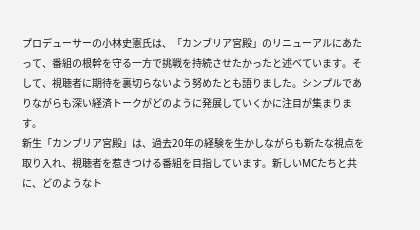プロデューサーの小林史憲氏は、「カンブリア宮殿」のリニューアルにあたって、番組の根幹を守る一方で挑戦を持続させたかったと述べています。そして、視聴者に期待を裏切らないよう努めたとも語りました。シンプルでありながらも深い経済トークがどのように発展していくかに注目が集まります。
新生「カンブリア宮殿」は、過去20年の経験を生かしながらも新たな視点を取り入れ、視聴者を惹きつける番組を目指しています。新しいMCたちと共に、どのようなト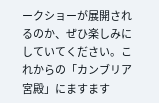ークショーが展開されるのか、ぜひ楽しみにしていてください。これからの「カンブリア宮殿」にますます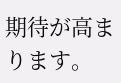期待が高まります。